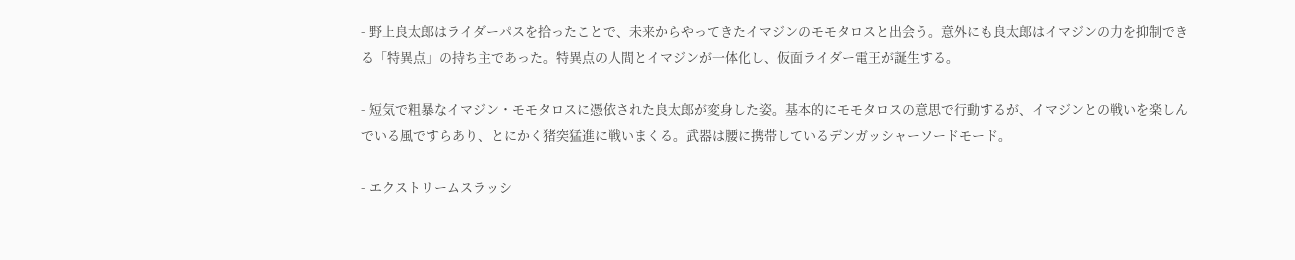- 野上良太郎はライダーパスを拾ったことで、未来からやってきたイマジンのモモタロスと出会う。意外にも良太郎はイマジンの力を抑制できる「特異点」の持ち主であった。特異点の人間とイマジンが一体化し、仮面ライダー電王が誕生する。

- 短気で粗暴なイマジン・モモタロスに憑依された良太郎が変身した姿。基本的にモモタロスの意思で行動するが、イマジンとの戦いを楽しんでいる風ですらあり、とにかく猪突猛進に戦いまくる。武器は腰に携帯しているデンガッシャーソードモード。

- エクストリームスラッシ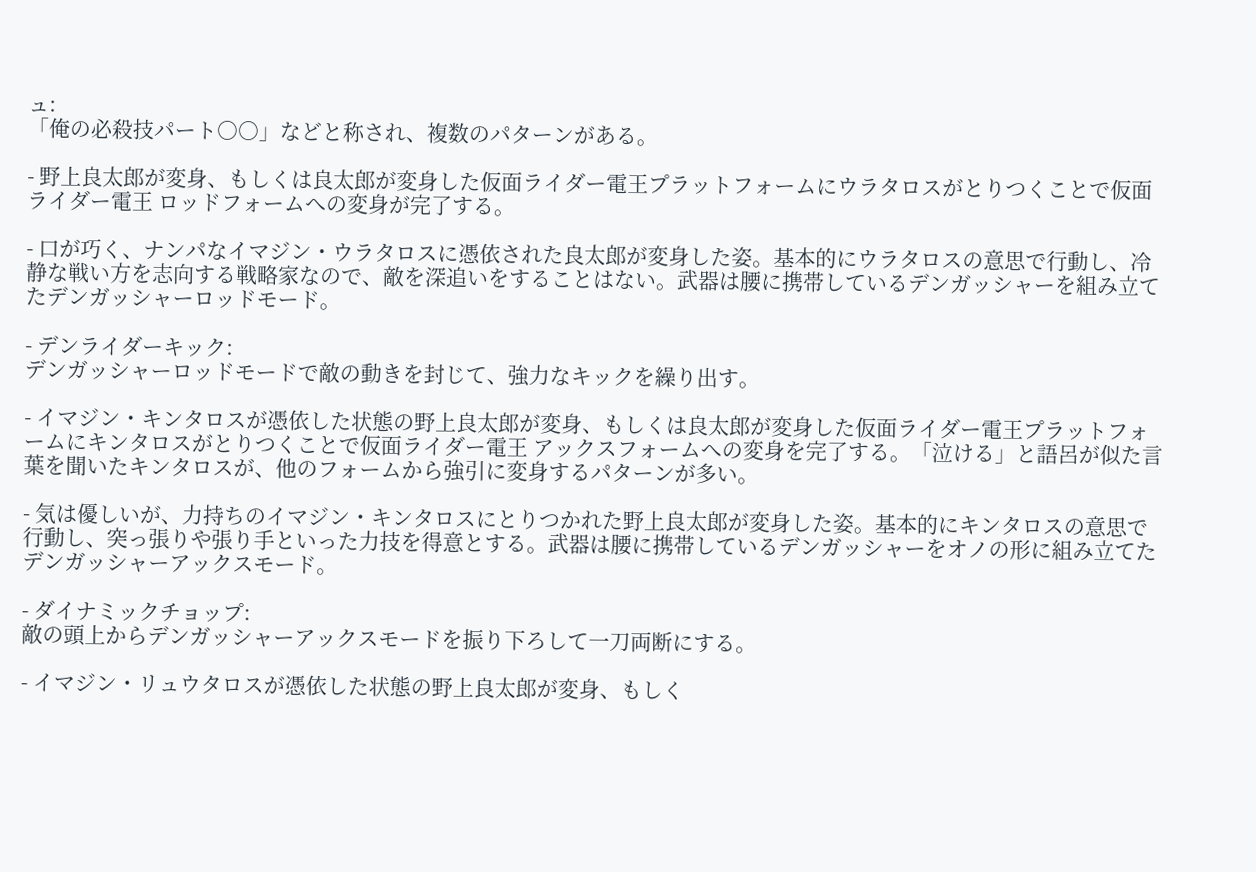ュ:
「俺の必殺技パート○○」などと称され、複数のパターンがある。

- 野上良太郎が変身、もしくは良太郎が変身した仮面ライダー電王プラットフォームにウラタロスがとりつくことで仮面ライダー電王 ロッドフォームへの変身が完了する。

- 口が巧く、ナンパなイマジン・ウラタロスに憑依された良太郎が変身した姿。基本的にウラタロスの意思で行動し、冷静な戦い方を志向する戦略家なので、敵を深追いをすることはない。武器は腰に携帯しているデンガッシャーを組み立てたデンガッシャーロッドモード。

- デンライダーキック:
デンガッシャーロッドモードで敵の動きを封じて、強力なキックを繰り出す。

- イマジン・キンタロスが憑依した状態の野上良太郎が変身、もしくは良太郎が変身した仮面ライダー電王プラットフォームにキンタロスがとりつくことで仮面ライダー電王 アックスフォームへの変身を完了する。「泣ける」と語呂が似た言葉を聞いたキンタロスが、他のフォームから強引に変身するパターンが多い。

- 気は優しいが、力持ちのイマジン・キンタロスにとりつかれた野上良太郎が変身した姿。基本的にキンタロスの意思で行動し、突っ張りや張り手といった力技を得意とする。武器は腰に携帯しているデンガッシャーをオノの形に組み立てたデンガッシャーアックスモード。

- ダイナミックチョップ:
敵の頭上からデンガッシャーアックスモードを振り下ろして一刀両断にする。

- イマジン・リュウタロスが憑依した状態の野上良太郎が変身、もしく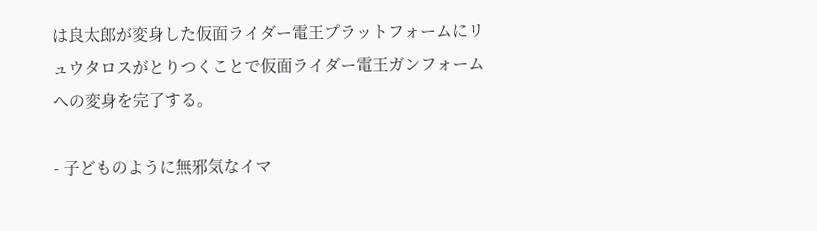は良太郎が変身した仮面ライダー電王プラットフォームにリュウタロスがとりつくことで仮面ライダー電王ガンフォームへの変身を完了する。

- 子どものように無邪気なイマ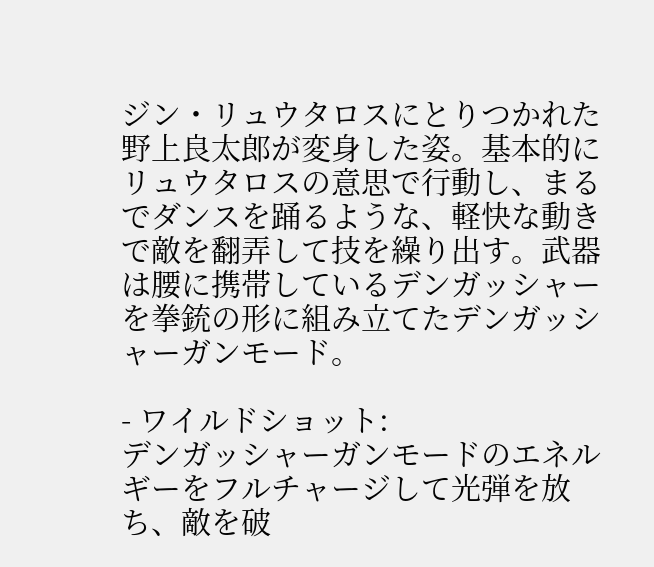ジン・リュウタロスにとりつかれた野上良太郎が変身した姿。基本的にリュウタロスの意思で行動し、まるでダンスを踊るような、軽快な動きで敵を翻弄して技を繰り出す。武器は腰に携帯しているデンガッシャーを拳銃の形に組み立てたデンガッシャーガンモード。

- ワイルドショット:
デンガッシャーガンモードのエネルギーをフルチャージして光弾を放ち、敵を破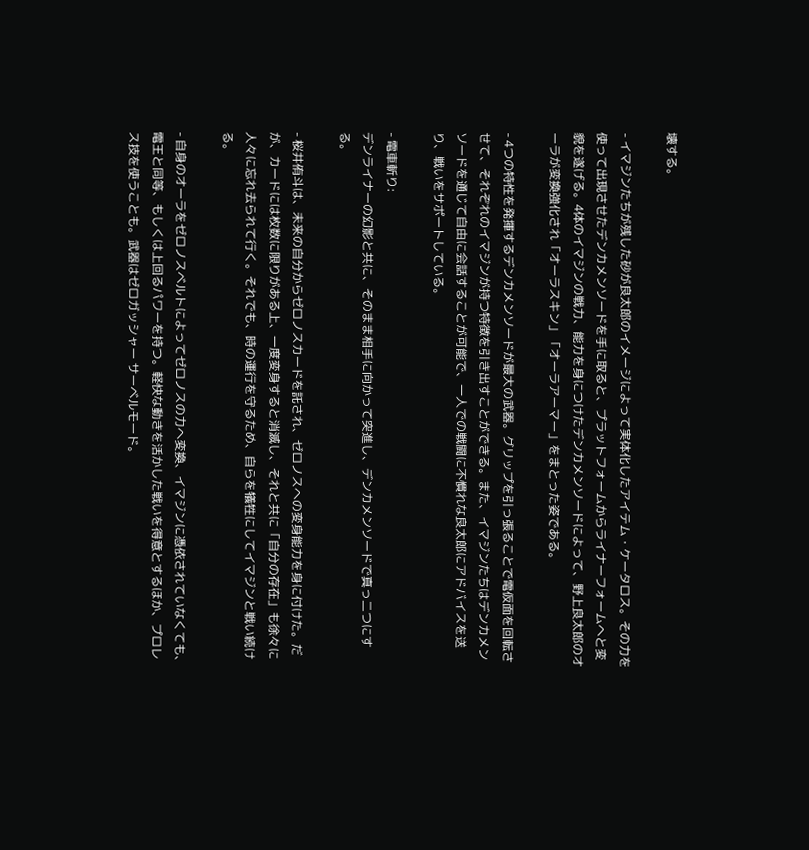壊する。

- イマジンたちが残した砂が良太郎のイメージによって実体化したアイテム・ケータロス。その力を使って出現させたデンカメンソードを手に取ると、プラットフォームからライナーフォームへと変貌を遂げる。4体のイマジンの戦力、能力を身につけたデンカメンソードによって、野上良太郎のオーラが変換強化され「オーラスキン」「オーラアーマー」をまとった姿である。

- 4つの特性を発揮するデンカメンソードが最大の武器。グリップを引っ張ることで電仮面を回転させて、それぞれのイマジンが持つ特徴を引き出すことができる。また、イマジンたちはデンカメンソードを通じて自由に会話することが可能で、一人での戦闘に不慣れな良太郎にアドバイスを送り、戦いをサポートしている。

- 電車斬り:
デンライナーの幻影と共に、そのまま相手に向かって突進し、デンカメンソードで真っ二つにする。

- 桜井侑斗は、未来の自分からゼロノスカードを託され、ゼロノスへの変身能力を身に付けた。だが、カードには枚数に限りがある上、一度変身すると消滅し、それと共に「自分の存在」も徐々に人々に忘れ去られて行く。それでも、時の運行を守るため、自らを犠牲にしてイマジンと戦い続ける。

- 自身のオーラをゼロノスベルトによってゼロノスの力へ変換、イマジンに憑依されていなくても、電王と同等、もしくは上回るパワーを持つ。軽快な動きを活かした戦いを得意とするほか、プロレス技を使うことも。武器はゼロガッシャー サーベルモード。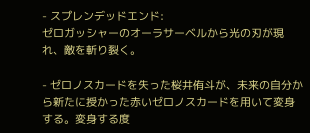- スプレンデッドエンド:
ゼロガッシャーのオーラサーベルから光の刃が現れ、敵を斬り裂く。

- ゼロノスカードを失った桜井侑斗が、未来の自分から新たに授かった赤いゼロノスカードを用いて変身する。変身する度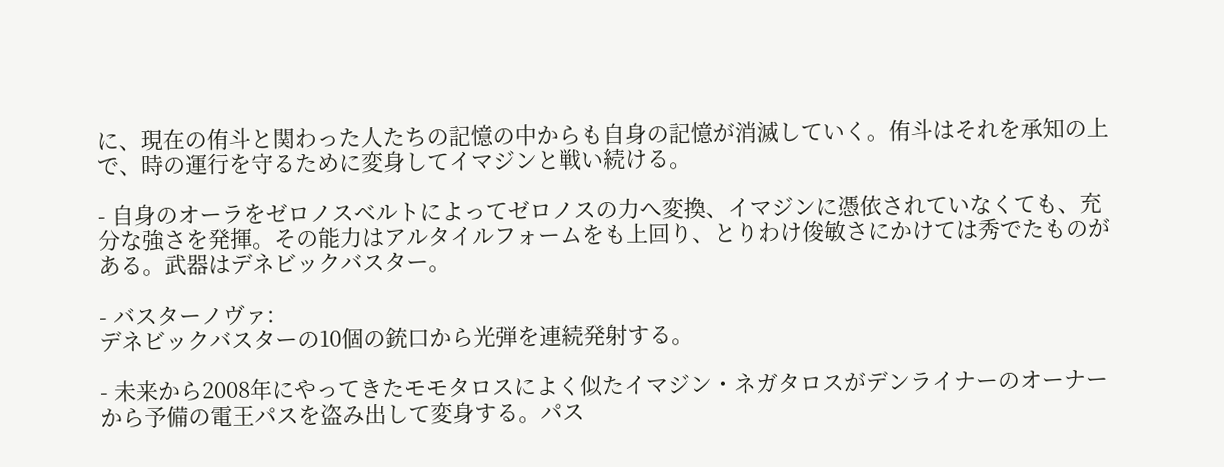に、現在の侑斗と関わった人たちの記憶の中からも自身の記憶が消滅していく。侑斗はそれを承知の上で、時の運行を守るために変身してイマジンと戦い続ける。

- 自身のオーラをゼロノスベルトによってゼロノスの力へ変換、イマジンに憑依されていなくても、充分な強さを発揮。その能力はアルタイルフォームをも上回り、とりわけ俊敏さにかけては秀でたものがある。武器はデネビックバスター。

- バスターノヴァ:
デネビックバスターの10個の銃口から光弾を連続発射する。

- 未来から2008年にやってきたモモタロスによく似たイマジン・ネガタロスがデンライナーのオーナーから予備の電王パスを盗み出して変身する。パス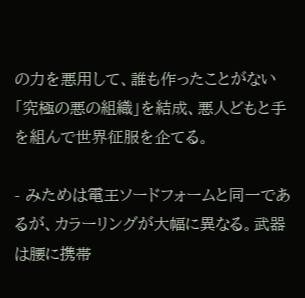の力を悪用して、誰も作ったことがない「究極の悪の組織」を結成、悪人どもと手を組んで世界征服を企てる。

- みためは電王ソードフォームと同一であるが、カラーリングが大幅に異なる。武器は腰に携帯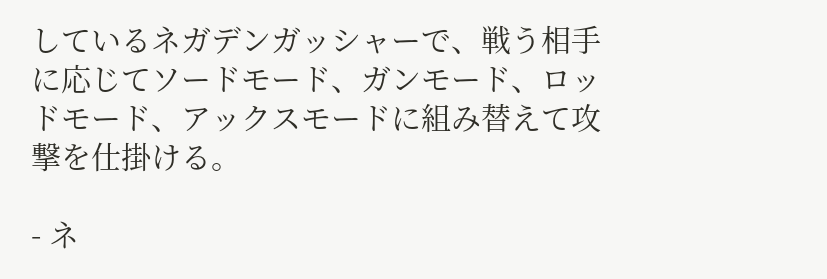しているネガデンガッシャーで、戦う相手に応じてソードモード、ガンモード、ロッドモード、アックスモードに組み替えて攻撃を仕掛ける。

- ネ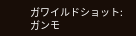ガワイルドショット:
ガンモ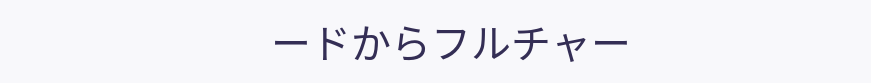ードからフルチャー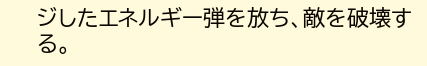ジしたエネルギー弾を放ち、敵を破壊する。